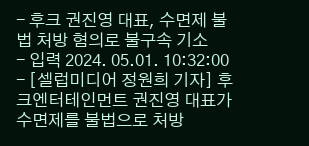- 후크 권진영 대표, 수면제 불법 처방 혐의로 불구속 기소
- 입력 2024. 05.01. 10:32:00
- [셀럽미디어 정원희 기자] 후크엔터테인먼트 권진영 대표가 수면제를 불법으로 처방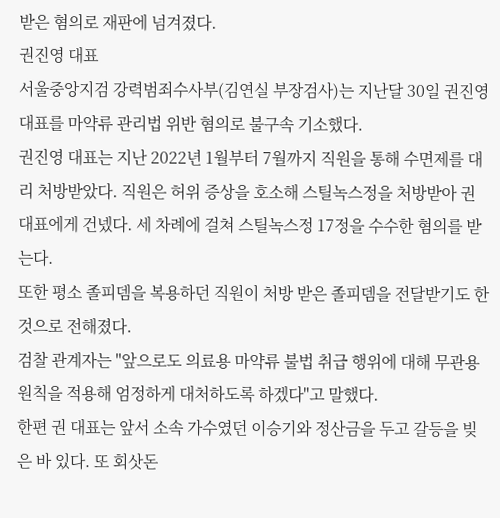받은 혐의로 재판에 넘겨졌다.
권진영 대표
서울중앙지검 강력범죄수사부(김연실 부장검사)는 지난달 30일 권진영 대표를 마약류 관리법 위반 혐의로 불구속 기소했다.
권진영 대표는 지난 2022년 1월부터 7월까지 직원을 통해 수면제를 대리 처방받았다. 직원은 허위 증상을 호소해 스틸녹스정을 처방받아 권 대표에게 건넸다. 세 차례에 걸쳐 스틸녹스정 17정을 수수한 혐의를 받는다.
또한 평소 졸피뎀을 복용하던 직원이 처방 받은 졸피뎀을 전달받기도 한 것으로 전해졌다.
검찰 관계자는 "앞으로도 의료용 마약류 불법 취급 행위에 대해 무관용 원칙을 적용해 엄정하게 대처하도록 하겠다"고 말했다.
한편 권 대표는 앞서 소속 가수였던 이승기와 정산금을 두고 갈등을 빚은 바 있다. 또 회삿돈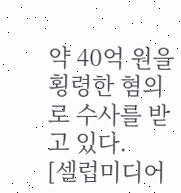약 40억 원을 횡령한 혐의로 수사를 받고 있다.
[셀럽미디어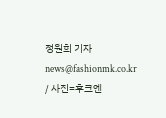정원희 기자 news@fashionmk.co.kr / 사진=후크엔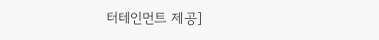터테인먼트 제공]